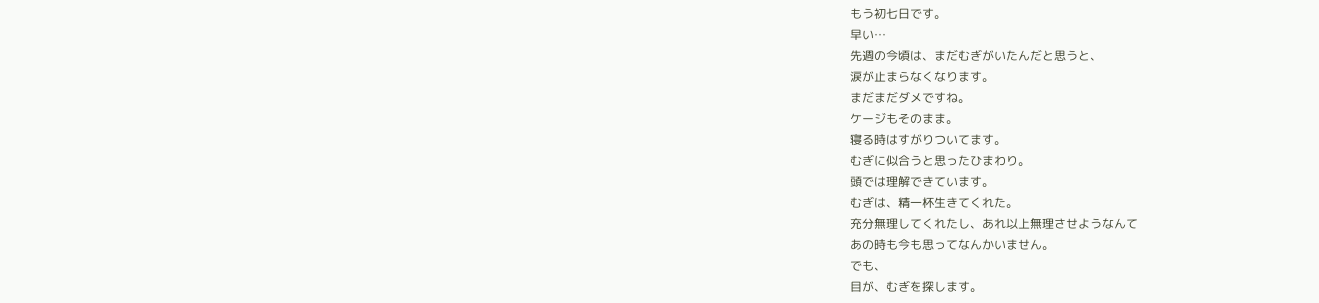もう初七日です。
早い…
先週の今頃は、まだむぎがいたんだと思うと、
涙が止まらなくなります。
まだまだダメですね。
ケージもそのまま。
寝る時はすがりついてます。
むぎに似合うと思ったひまわり。
頭では理解できています。
むぎは、精一杯生きてくれた。
充分無理してくれたし、あれ以上無理させようなんて
あの時も今も思ってなんかいません。
でも、
目が、むぎを探します。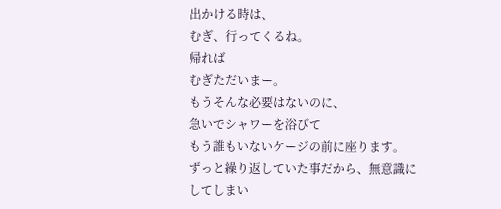出かける時は、
むぎ、行ってくるね。
帰れば
むぎただいまー。
もうそんな必要はないのに、
急いでシャワーを浴びて
もう誰もいないケージの前に座ります。
ずっと繰り返していた事だから、無意識に
してしまい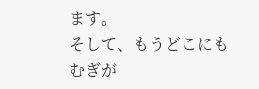ます。
そして、もうどこにもむぎが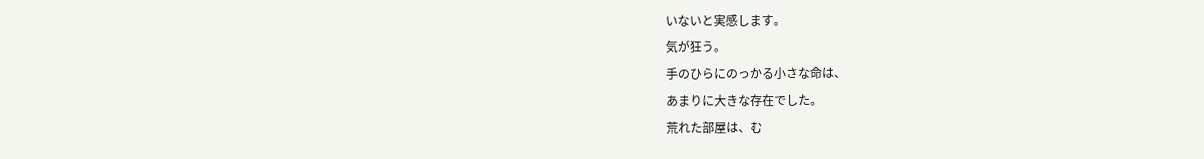いないと実感します。
気が狂う。
手のひらにのっかる小さな命は、
あまりに大きな存在でした。
荒れた部屋は、む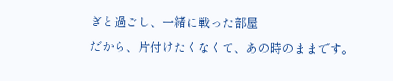ぎと過ごし、一緒に戦った部屋
だから、片付けたくなくて、あの時のままです。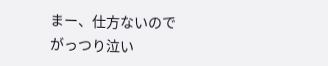まー、仕方ないので
がっつり泣い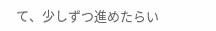て、少しずつ進めたらい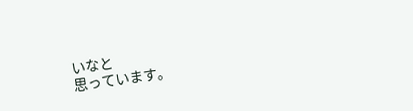いなと
思っています。